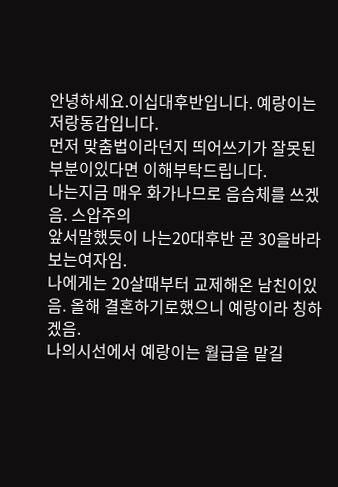안녕하세요.이십대후반입니다. 예랑이는 저랑동갑입니다.
먼저 맞춤법이라던지 띄어쓰기가 잘못된부분이있다면 이해부탁드립니다.
나는지금 매우 화가나므로 음슴체를 쓰겠음. 스압주의
앞서말했듯이 나는20대후반 곧 30을바라보는여자임.
나에게는 20살때부터 교제해온 남친이있음. 올해 결혼하기로했으니 예랑이라 칭하겠음.
나의시선에서 예랑이는 월급을 맡길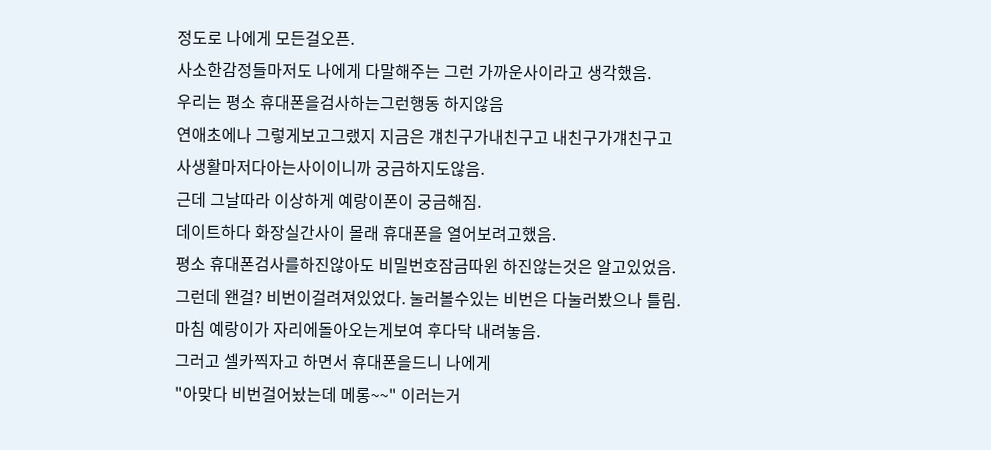정도로 나에게 모든걸오픈.
사소한감정들마저도 나에게 다말해주는 그런 가까운사이라고 생각했음.
우리는 평소 휴대폰을검사하는그런행동 하지않음
연애초에나 그렇게보고그랬지 지금은 걔친구가내친구고 내친구가걔친구고
사생활마저다아는사이이니까 궁금하지도않음.
근데 그날따라 이상하게 예랑이폰이 궁금해짐.
데이트하다 화장실간사이 몰래 휴대폰을 열어보려고했음.
평소 휴대폰검사를하진않아도 비밀번호잠금따윈 하진않는것은 알고있었음.
그런데 왠걸? 비번이걸려져있었다. 눌러볼수있는 비번은 다눌러봤으나 틀림.
마침 예랑이가 자리에돌아오는게보여 후다닥 내려놓음.
그러고 셀카찍자고 하면서 휴대폰을드니 나에게
"아맞다 비번걸어놨는데 메롱~~" 이러는거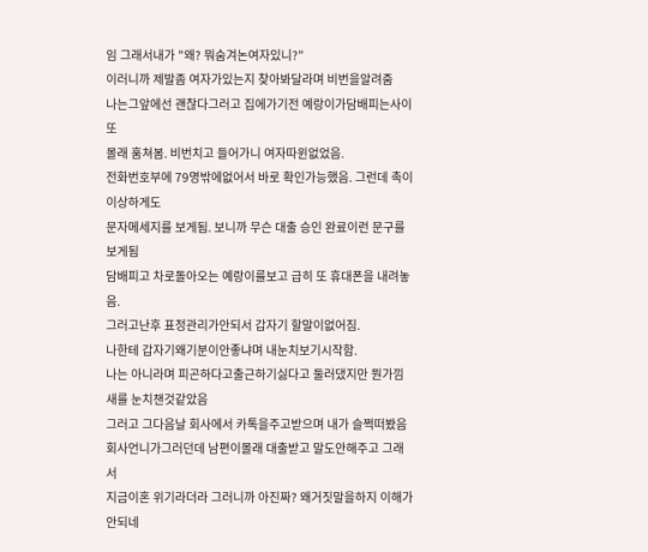임 그래서내가 "왜? 뭐숨겨논여자있니?"
이러니까 제발좀 여자가있는지 찾아봐달라며 비번을알려줌
나는그앞에선 괜찮다그러고 집에가기전 예랑이가담배피는사이 또
몰래 훔쳐봄. 비번치고 들어가니 여자따윈없었음.
전화번호부에 79명밖에없어서 바로 확인가능했음. 그런데 촉이 이상하게도
문자메세지를 보게됨. 보니까 무슨 대출 승인 완료이런 문구를보게됨
담배피고 차로돌아오는 예랑이를보고 급히 또 휴대폰을 내려놓음.
그러고난후 표정관리가안되서 갑자기 할말이없어짐.
나한테 갑자기왜기분이안좋냐며 내눈치보기시작함.
나는 아니라며 피곤하다고출근하기싫다고 둘러댔지만 뭔가낌새를 눈치챈것같았음
그러고 그다음날 회사에서 카톡을주고받으며 내가 슬쩍떠봤음
회사언니가그러던데 남편이몰래 대출받고 말도안해주고 그래서
지금이혼 위기라더라 그러니까 아진짜? 왜거짓말을하지 이해가안되네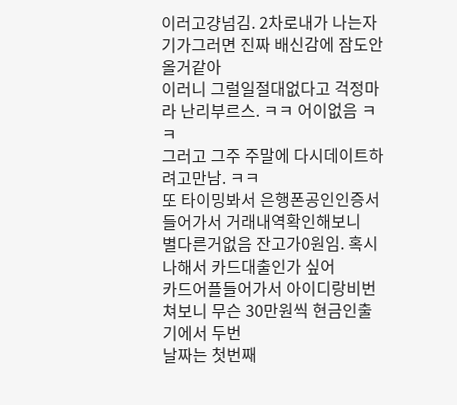이러고걍넘김. 2차로내가 나는자기가그러면 진짜 배신감에 잠도안올거같아
이러니 그럴일절대없다고 걱정마라 난리부르스. ㅋㅋ 어이없음 ㅋㅋ
그러고 그주 주말에 다시데이트하려고만남. ㅋㅋ
또 타이밍봐서 은행폰공인인증서들어가서 거래내역확인해보니
별다른거없음 잔고가0원임. 혹시나해서 카드대출인가 싶어
카드어플들어가서 아이디랑비번쳐보니 무슨 30만원씩 현금인출기에서 두번
날짜는 첫번째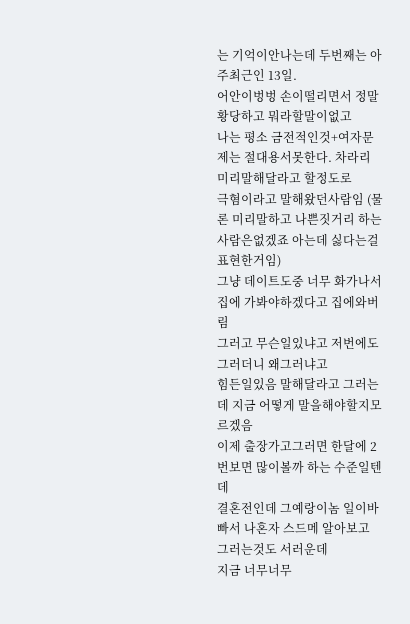는 기억이안나는데 두번째는 아주최근인 13일.
어안이벙벙 손이떨리면서 정말 황당하고 뭐라할말이없고
나는 평소 금전적인것+여자문제는 절대용서못한다. 차라리 미리말해달라고 할정도로
극혐이라고 말해왔던사람임 (물론 미리말하고 나쁜짓거리 하는사람은없겠죠 아는데 싫다는걸 표현한거임)
그냥 데이트도중 너무 화가나서 집에 가봐야하겠다고 집에와버림
그러고 무슨일있냐고 저번에도그러더니 왜그러냐고
힘든일있음 말해달라고 그러는데 지금 어떻게 말을해야할지모르겠음
이제 출장가고그러면 한달에 2번보면 많이볼까 하는 수준일텐데
결혼전인데 그예랑이놈 일이바빠서 나혼자 스드메 알아보고 그러는것도 서러운데
지금 너무너무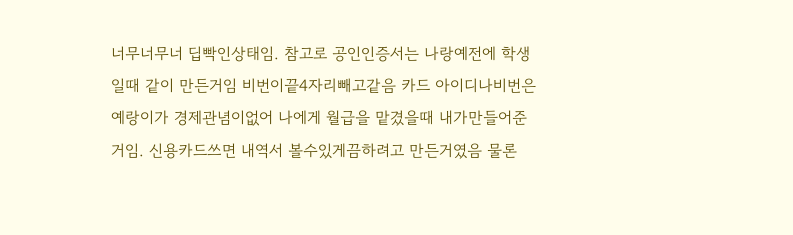너무너무너 딥빡인상태임. 참고로 공인인증서는 나랑예전에 학생일때 같이 만든거임 비번이끝4자리빼고같음 카드 아이디나비번은 예랑이가 경제관념이없어 나에게 월급을 맡겼을때 내가만들어준거임. 신용카드쓰면 내역서 볼수있게끔하려고 만든거였음 물론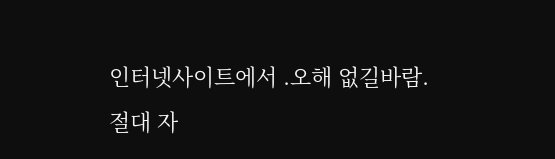인터넷사이트에서 .오해 없길바람.
절대 자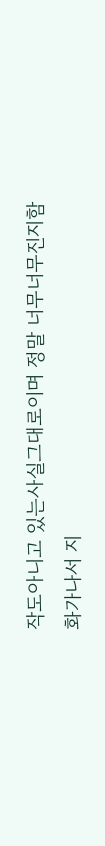작도아니고 있는사실그대로이며 정말 너무너무진지함
화가나서 지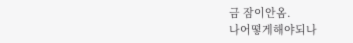금 잠이안옴.
나어떻게해야되나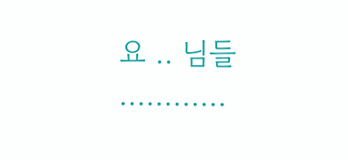요 .. 님들 ............